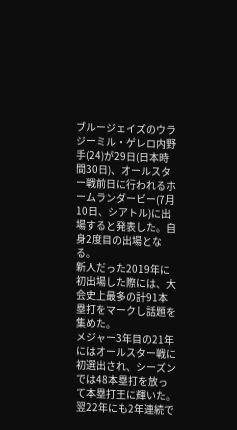ブルージェイズのウラジーミル・ゲレロ内野手(24)が29日(日本時間30日)、オールスター戦前日に行われるホームランダービー(7月10日、シアトル)に出場すると発表した。自身2度目の出場となる。
新人だった2019年に初出場した際には、大会史上最多の計91本塁打をマークし話題を集めた。
メジャー3年目の21年にはオールスター戦に初選出され、シーズンでは48本塁打を放って本塁打王に輝いた。翌22年にも2年連続で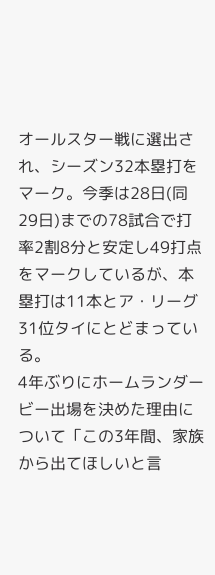オールスター戦に選出され、シーズン32本塁打をマーク。今季は28日(同29日)までの78試合で打率2割8分と安定し49打点をマークしているが、本塁打は11本とア・リーグ31位タイにとどまっている。
4年ぶりにホームランダービー出場を決めた理由について「この3年間、家族から出てほしいと言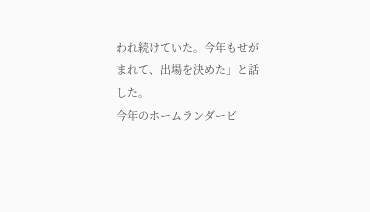われ続けていた。今年もせがまれて、出場を決めた」と話した。
今年のホームランダービ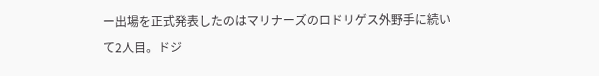ー出場を正式発表したのはマリナーズのロドリゲス外野手に続いて2人目。ドジ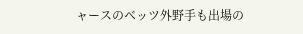ャースのベッツ外野手も出場の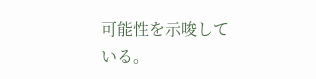可能性を示唆している。